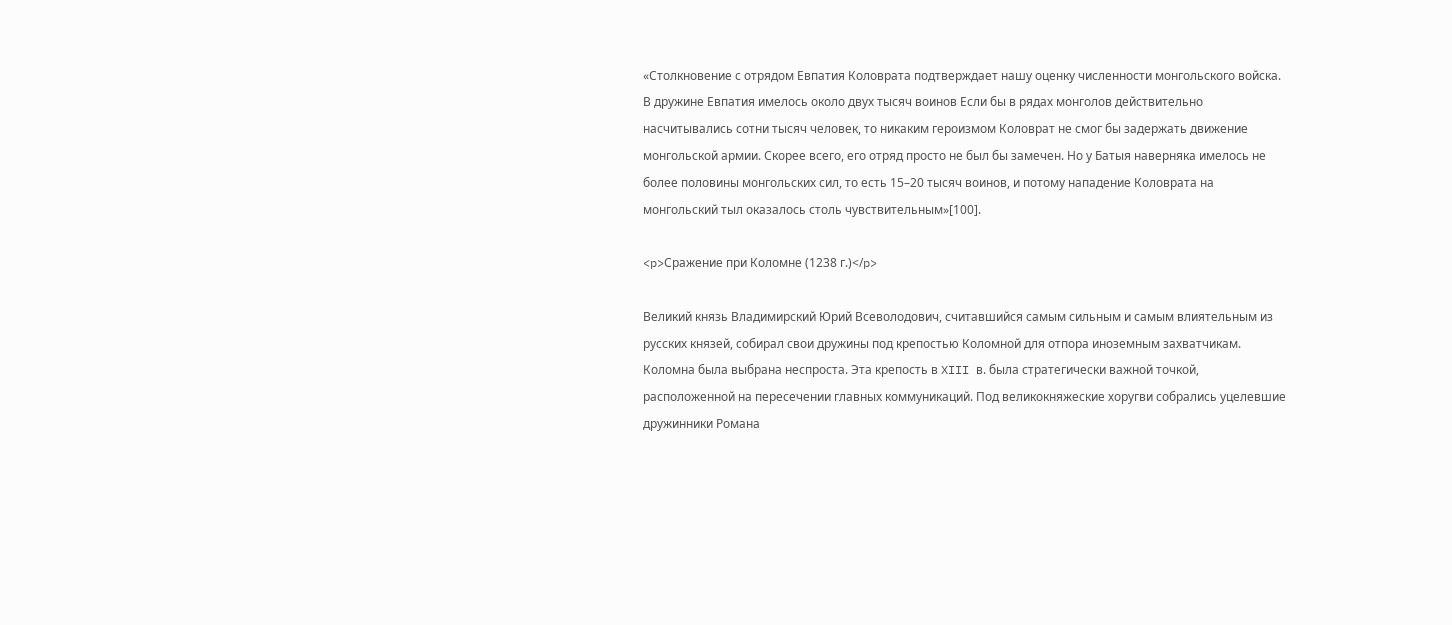«Столкновение с отрядом Евпатия Коловрата подтверждает нашу оценку численности монгольского войска. В дружине Евпатия имелось около двух тысяч воинов Если бы в рядах монголов действительно насчитывались сотни тысяч человек, то никаким героизмом Коловрат не смог бы задержать движение монгольской армии. Скорее всего, его отряд просто не был бы замечен. Но у Батыя наверняка имелось не более половины монгольских сил, то есть 15–20 тысяч воинов, и потому нападение Коловрата на монгольский тыл оказалось столь чувствительным»[100].

<p>Сражение при Коломне (1238 г.)</p>

Великий князь Владимирский Юрий Всеволодович, считавшийся самым сильным и самым влиятельным из русских князей, собирал свои дружины под крепостью Коломной для отпора иноземным захватчикам. Коломна была выбрана неспроста. Эта крепость в XIII в. была стратегически важной точкой, расположенной на пересечении главных коммуникаций. Под великокняжеские хоругви собрались уцелевшие дружинники Романа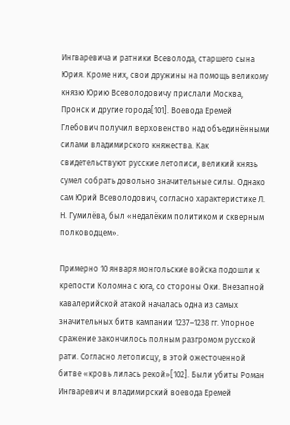Ингваревича и ратники Всеволода, старшего сына Юрия. Кроме них, свои дружины на помощь великому князю Юрию Всеволодовичу прислали Москва, Пронск и другие города[101]. Воевода Еремей Глебович получил верховенство над объединёнными силами владимирского княжества. Как свидетельствуют русские летописи, великий князь сумел собрать довольно значительные силы. Однако сам Юрий Всеволодович, согласно характеристике Л. Н. Гумилёва, был «недалёким политиком и скверным полководцем».

Примерно 10 января монгольские войска подошли к крепости Коломна с юга, со стороны Оки. Внезапной кавалерийской атакой началась одна из самых значительных битв кампании 1237–1238 гг. Упорное сражение закончилось полным разгромом русской рати. Согласно летописцу, в этой ожесточенной битве «кровь лилась рекой»[102]. Были убиты Роман Ингваревич и владимирский воевода Еремей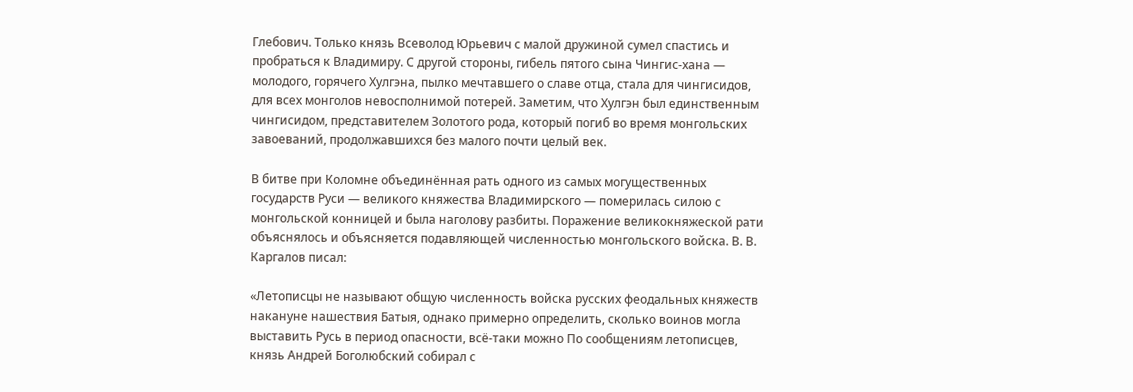Глебович. Только князь Всеволод Юрьевич с малой дружиной сумел спастись и пробраться к Владимиру. С другой стороны, гибель пятого сына Чингис-хана — молодого, горячего Хулгэна, пылко мечтавшего о славе отца, стала для чингисидов, для всех монголов невосполнимой потерей. Заметим, что Хулгэн был единственным чингисидом, представителем Золотого рода, который погиб во время монгольских завоеваний, продолжавшихся без малого почти целый век.

В битве при Коломне объединённая рать одного из самых могущественных государств Руси — великого княжества Владимирского — померилась силою с монгольской конницей и была наголову разбиты. Поражение великокняжеской рати объяснялось и объясняется подавляющей численностью монгольского войска. В. В. Каргалов писал:

«Летописцы не называют общую численность войска русских феодальных княжеств накануне нашествия Батыя, однако примерно определить, сколько воинов могла выставить Русь в период опасности, всё-таки можно По сообщениям летописцев, князь Андрей Боголюбский собирал с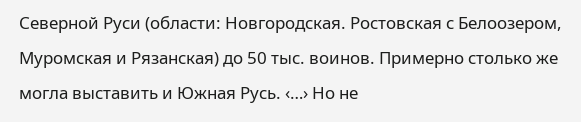Северной Руси (области: Новгородская. Ростовская с Белоозером, Муромская и Рязанская) до 50 тыс. воинов. Примерно столько же могла выставить и Южная Русь. ‹…› Но не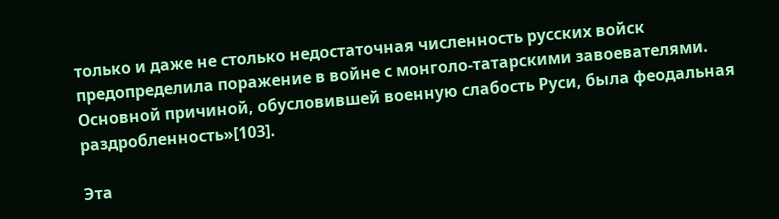только и даже не столько недостаточная численность русских войск предопределила поражение в войне с монголо-татарскими завоевателями. Основной причиной, обусловившей военную слабость Руси, была феодальная раздробленность»[103].

Эта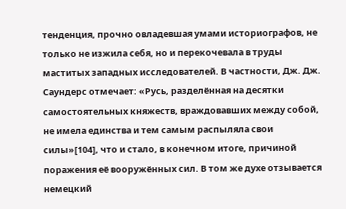тенденция, прочно овладевшая умами историографов, не только не изжила себя, но и перекочевала в труды маститых западных исследователей. В частности, Дж. Дж. Саундерс отмечает: «Русь, разделённая на десятки самостоятельных княжеств, враждовавших между собой, не имела единства и тем самым распыляла свои силы»[104], что и стало, в конечном итоге, причиной поражения её вооружённых сил. В том же духе отзывается немецкий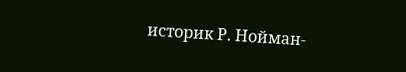историк Р. Нойман-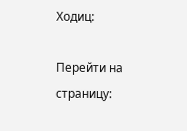Ходиц:

Перейти на страницу: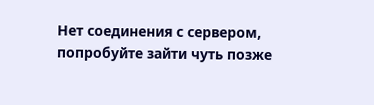Нет соединения с сервером, попробуйте зайти чуть позже